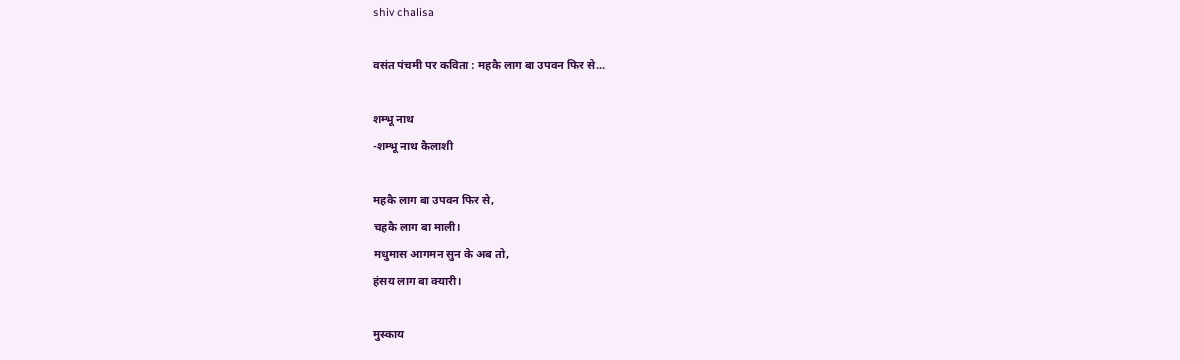shiv chalisa

वसंत पंचमी पर कविता : महकै लाग बा उपवन फिर से...

शम्भू नाथ
-शम्भू नाथ कैलाशी

महकै लाग बा उपवन फिर से,
चहकै लाग बा माली।
मधुमास आगमन सुन के अब तो,
हंसय लाग बा क्यारी।

मुस्काय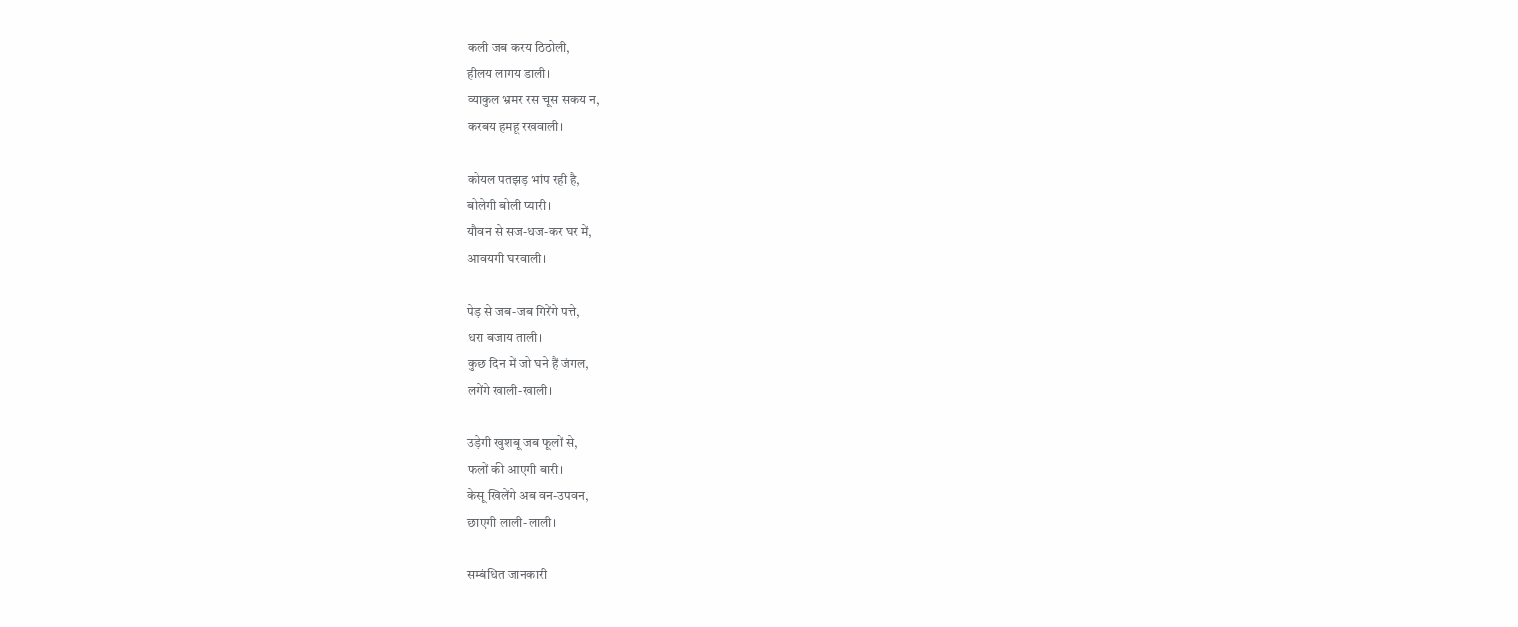कली जब करय ठिठोली,
हीलय लागय डाली।
व्याकुल भ्रमर रस चूस सकय न,
करबय हमहू रखवाली।

कोयल पतझड़ भांप रही है,
बोलेगी बोली प्यारी।
यौवन से सज-धज-कर घर में,
आवयगी घरवाली।

पेड़ से जब-जब गिरेंगे पत्ते,
धरा बजाय ताली।
कुछ दिन में जो घने हैं जंगल,
लगेंगे खाली-खाली।

उड़ेगी खुशबू जब फूलों से,
फलों की आएगी बारी।
केसू खिलेंगे अब वन-उपवन,
छाएगी लाली-लाली।

सम्बंधित जानकारी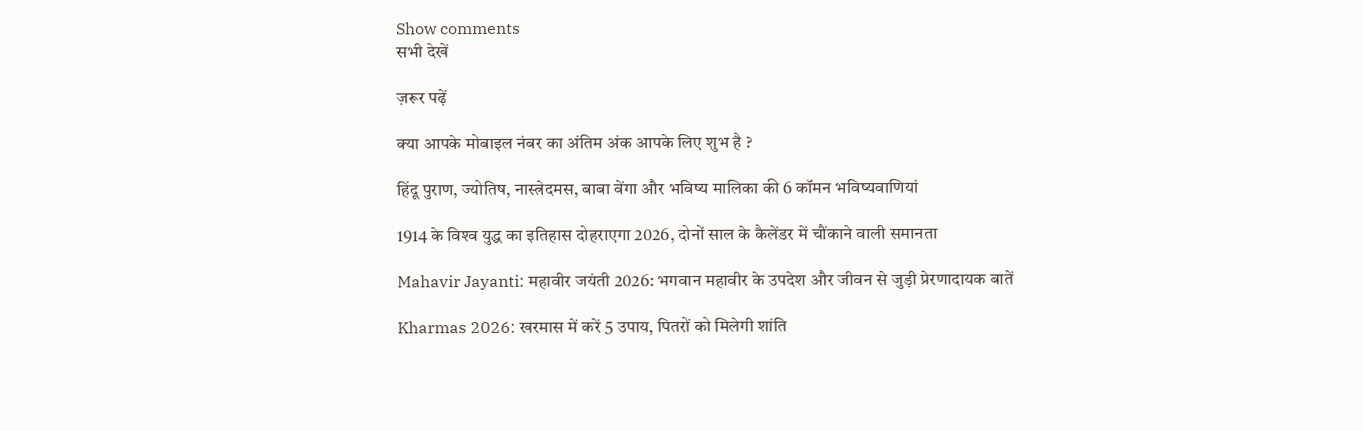Show comments
सभी देखें

ज़रूर पढ़ें

क्या आपके मोबाइल नंबर का अंतिम अंक आपके लिए शुभ है ?

हिंदू पुराण, ज्योतिष, नास्त्रेदमस, बाबा वेंगा और भविष्‍य मालिका की 6 कॉमन भविष्यवाणियां

1914 के विश्‍व युद्ध का इतिहास दोहराएगा 2026, दोनों साल के कैलेंडर में चौंकाने वाली समानता

Mahavir Jayanti: महावीर जयंती 2026: भगवान महावीर के उपदेश और जीवन से जुड़ी प्रेरणादायक बातें

Kharmas 2026: खरमास में करें 5 उपाय, पितरों को मिलेगी शांति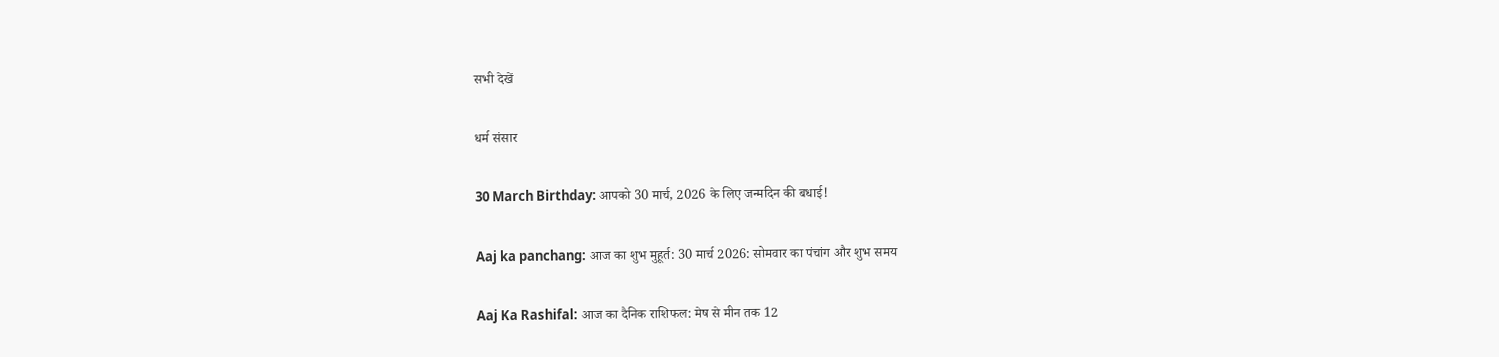सभी देखें

धर्म संसार

30 March Birthday: आपको 30 मार्च, 2026 के लिए जन्मदिन की बधाई!

Aaj ka panchang: आज का शुभ मुहूर्त: 30 मार्च 2026: सोमवार का पंचांग और शुभ समय

Aaj Ka Rashifal: आज का दैनिक राशिफल: मेष से मीन तक 12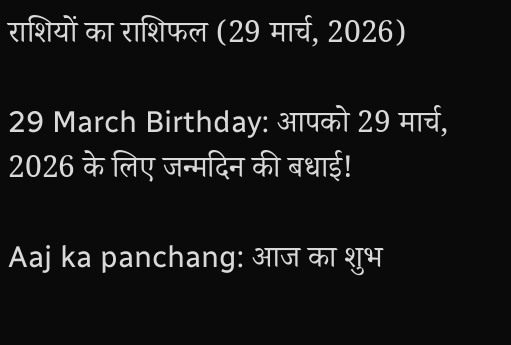राशियों का राशिफल (29 मार्च, 2026)

29 March Birthday: आपको 29 मार्च, 2026 के लिए जन्मदिन की बधाई!

Aaj ka panchang: आज का शुभ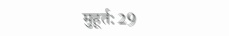मुहूर्त: 29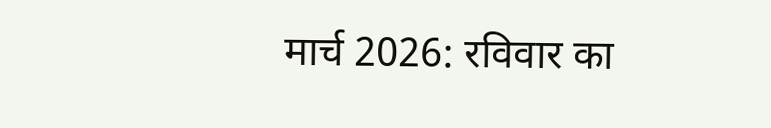मार्च 2026: रविवार का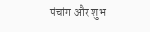पंचांग और शुभ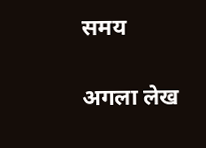समय

अगला लेख